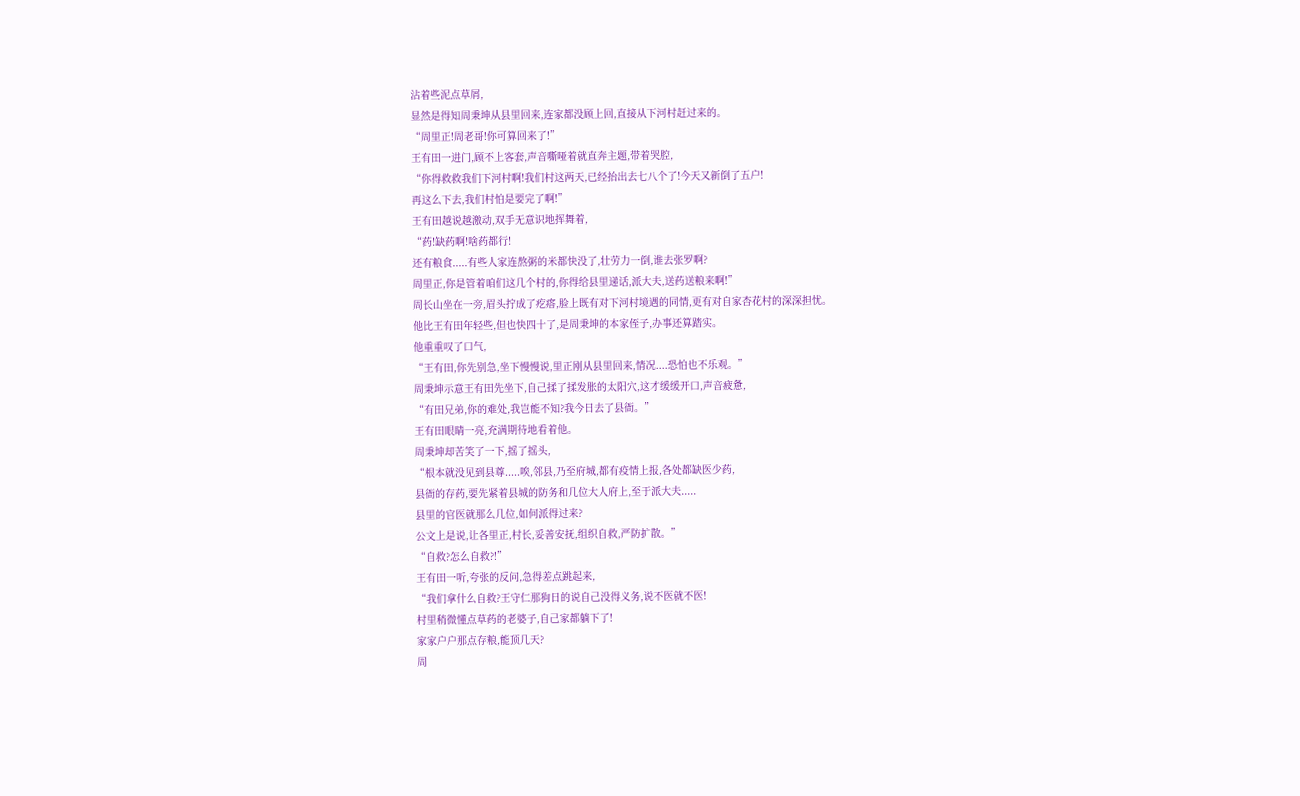沾着些泥点草屑,
显然是得知周秉坤从县里回来,连家都没顾上回,直接从下河村赶过来的。
“周里正!周老哥!你可算回来了!”
王有田一进门,顾不上客套,声音嘶哑着就直奔主题,带着哭腔,
“你得救救我们下河村啊!我们村这两天,已经抬出去七八个了!今天又新倒了五户!
再这么下去,我们村怕是要完了啊!”
王有田越说越激动,双手无意识地挥舞着,
“药!缺药啊!啥药都行!
还有粮食.....有些人家连熬粥的米都快没了,壮劳力一倒,谁去张罗啊?
周里正,你是管着咱们这几个村的,你得给县里递话,派大夫,送药送粮来啊!”
周长山坐在一旁,眉头拧成了疙瘩,脸上既有对下河村境遇的同情,更有对自家杏花村的深深担忧。
他比王有田年轻些,但也快四十了,是周秉坤的本家侄子,办事还算踏实。
他重重叹了口气,
“王有田,你先别急,坐下慢慢说,里正刚从县里回来,情况....恐怕也不乐观。”
周秉坤示意王有田先坐下,自己揉了揉发胀的太阳穴,这才缓缓开口,声音疲惫,
“有田兄弟,你的难处,我岂能不知?我今日去了县衙。”
王有田眼睛一亮,充满期待地看着他。
周秉坤却苦笑了一下,摇了摇头,
“根本就没见到县尊.....唉,邻县,乃至府城,都有疫情上报,各处都缺医少药,
县衙的存药,要先紧着县城的防务和几位大人府上,至于派大夫.....
县里的官医就那么几位,如何派得过来?
公文上是说,让各里正,村长,妥善安抚,组织自救,严防扩散。”
“自救?怎么自救?!”
王有田一听,夸张的反问,急得差点跳起来,
“我们拿什么自救?王守仁那狗日的说自己没得义务,说不医就不医!
村里稍微懂点草药的老婆子,自己家都躺下了!
家家户户那点存粮,能顶几天?
周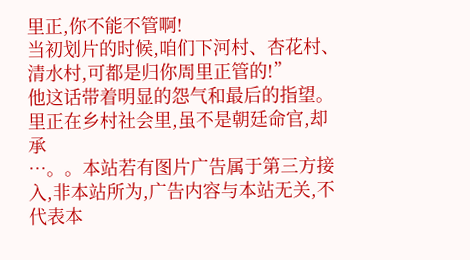里正,你不能不管啊!
当初划片的时候,咱们下河村、杏花村、清水村,可都是归你周里正管的!”
他这话带着明显的怨气和最后的指望。
里正在乡村社会里,虽不是朝廷命官,却承
…。。本站若有图片广告属于第三方接入,非本站所为,广告内容与本站无关,不代表本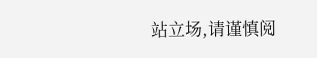站立场,请谨慎阅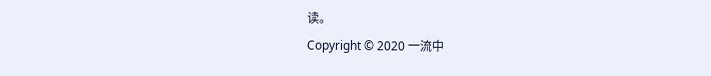读。
Copyright © 2020 一流中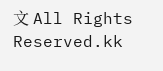文 All Rights Reserved.kk